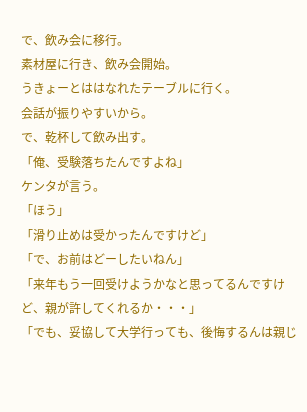で、飲み会に移行。
素材屋に行き、飲み会開始。
うきょーとははなれたテーブルに行く。
会話が振りやすいから。
で、乾杯して飲み出す。
「俺、受験落ちたんですよね」
ケンタが言う。
「ほう」
「滑り止めは受かったんですけど」
「で、お前はどーしたいねん」
「来年もう一回受けようかなと思ってるんですけど、親が許してくれるか・・・」
「でも、妥協して大学行っても、後悔するんは親じ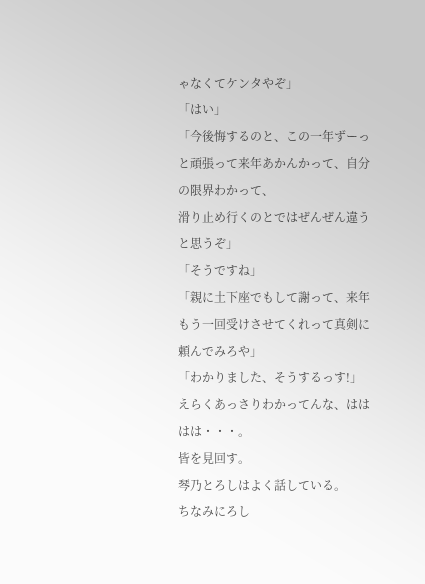ゃなくてケンタやぞ」
「はい」
「今後悔するのと、この一年ずーっと頑張って来年あかんかって、自分の限界わかって、
滑り止め行くのとではぜんぜん違うと思うぞ」
「そうですね」
「親に土下座でもして謝って、来年もう一回受けさせてくれって真剣に頼んでみろや」
「わかりました、そうするっす!」
えらくあっさりわかってんな、はははは・・・。
皆を見回す。
琴乃とろしはよく話している。
ちなみにろし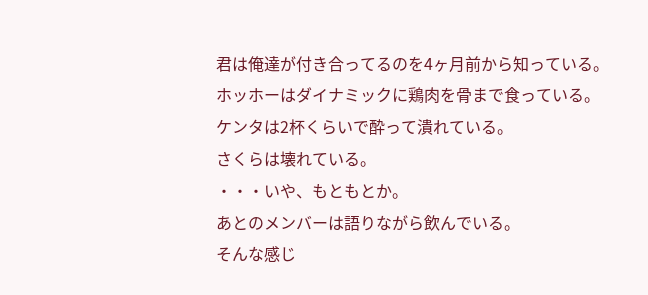君は俺達が付き合ってるのを4ヶ月前から知っている。
ホッホーはダイナミックに鶏肉を骨まで食っている。
ケンタは2杯くらいで酔って潰れている。
さくらは壊れている。
・・・いや、もともとか。
あとのメンバーは語りながら飲んでいる。
そんな感じ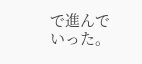で進んでいった。